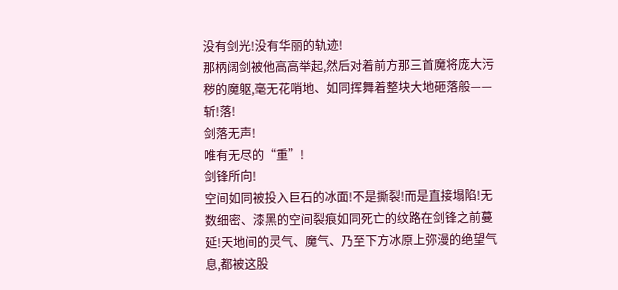没有剑光!没有华丽的轨迹!
那柄阔剑被他高高举起,然后对着前方那三首魔将庞大污秽的魔躯,毫无花哨地、如同挥舞着整块大地砸落般——
斩!落!
剑落无声!
唯有无尽的“重”!
剑锋所向!
空间如同被投入巨石的冰面!不是撕裂!而是直接塌陷!无数细密、漆黑的空间裂痕如同死亡的纹路在剑锋之前蔓延!天地间的灵气、魔气、乃至下方冰原上弥漫的绝望气息,都被这股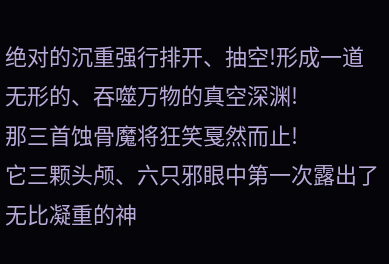绝对的沉重强行排开、抽空!形成一道无形的、吞噬万物的真空深渊!
那三首蚀骨魔将狂笑戛然而止!
它三颗头颅、六只邪眼中第一次露出了无比凝重的神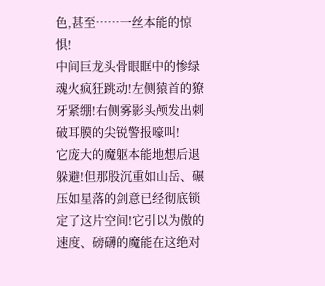色,甚至……一丝本能的惊惧!
中间巨龙头骨眼眶中的惨绿魂火疯狂跳动!左侧猿首的獠牙紧绷!右侧雾影头颅发出刺破耳膜的尖锐警报嚎叫!
它庞大的魔躯本能地想后退躲避!但那股沉重如山岳、碾压如星落的剑意已经彻底锁定了这片空间!它引以为傲的速度、磅礴的魔能在这绝对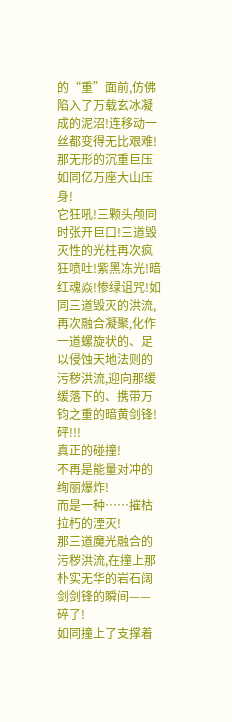的“重”面前,仿佛陷入了万载玄冰凝成的泥沼!连移动一丝都变得无比艰难!那无形的沉重巨压如同亿万座大山压身!
它狂吼!三颗头颅同时张开巨口!三道毁灭性的光柱再次疯狂喷吐!紫黑冻光!暗红魂焱!惨绿诅咒!如同三道毁灭的洪流,再次融合凝聚,化作一道螺旋状的、足以侵蚀天地法则的污秽洪流,迎向那缓缓落下的、携带万钧之重的暗黄剑锋!
砰!!!
真正的碰撞!
不再是能量对冲的绚丽爆炸!
而是一种……摧枯拉朽的湮灭!
那三道魔光融合的污秽洪流,在撞上那朴实无华的岩石阔剑剑锋的瞬间——
碎了!
如同撞上了支撑着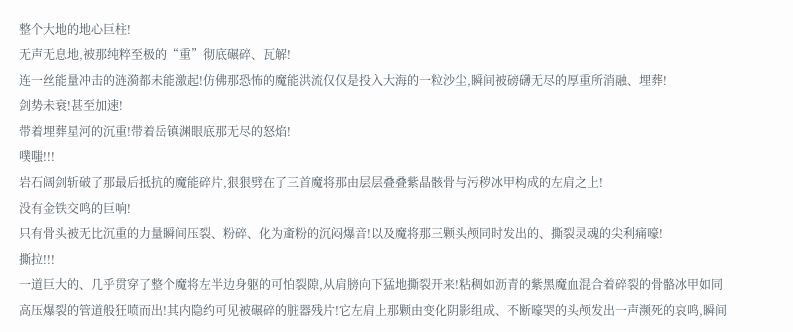整个大地的地心巨柱!
无声无息地,被那纯粹至极的“重”彻底碾碎、瓦解!
连一丝能量冲击的涟漪都未能激起!仿佛那恐怖的魔能洪流仅仅是投入大海的一粒沙尘,瞬间被磅礴无尽的厚重所消融、埋葬!
剑势未衰!甚至加速!
带着埋葬星河的沉重!带着岳镇渊眼底那无尽的怒焰!
噗嗤!!!
岩石阔剑斩破了那最后抵抗的魔能碎片,狠狠劈在了三首魔将那由层层叠叠紫晶骸骨与污秽冰甲构成的左肩之上!
没有金铁交鸣的巨响!
只有骨头被无比沉重的力量瞬间压裂、粉碎、化为齑粉的沉闷爆音!以及魔将那三颗头颅同时发出的、撕裂灵魂的尖利痛嚎!
撕拉!!!
一道巨大的、几乎贯穿了整个魔将左半边身躯的可怕裂隙,从肩膀向下猛地撕裂开来!粘稠如沥青的紫黑魔血混合着碎裂的骨骼冰甲如同高压爆裂的管道般狂喷而出!其内隐约可见被碾碎的脏器残片!它左肩上那颗由变化阴影组成、不断嚎哭的头颅发出一声濒死的哀鸣,瞬间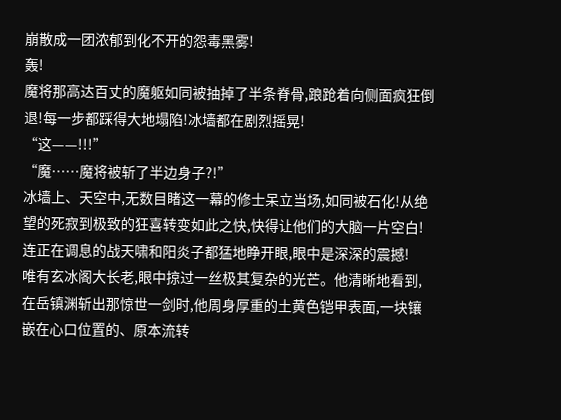崩散成一团浓郁到化不开的怨毒黑雾!
轰!
魔将那高达百丈的魔躯如同被抽掉了半条脊骨,踉跄着向侧面疯狂倒退!每一步都踩得大地塌陷!冰墙都在剧烈摇晃!
“这——!!!”
“魔……魔将被斩了半边身子?!”
冰墙上、天空中,无数目睹这一幕的修士呆立当场,如同被石化!从绝望的死寂到极致的狂喜转变如此之快,快得让他们的大脑一片空白!连正在调息的战天啸和阳炎子都猛地睁开眼,眼中是深深的震撼!
唯有玄冰阁大长老,眼中掠过一丝极其复杂的光芒。他清晰地看到,在岳镇渊斩出那惊世一剑时,他周身厚重的土黄色铠甲表面,一块镶嵌在心口位置的、原本流转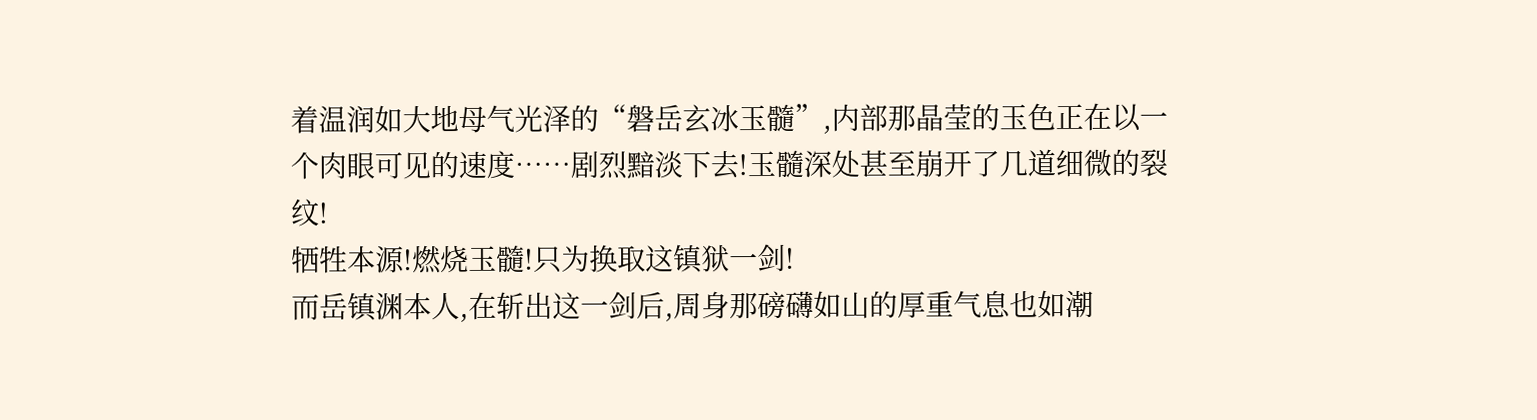着温润如大地母气光泽的“磐岳玄冰玉髓”,内部那晶莹的玉色正在以一个肉眼可见的速度……剧烈黯淡下去!玉髓深处甚至崩开了几道细微的裂纹!
牺牲本源!燃烧玉髓!只为换取这镇狱一剑!
而岳镇渊本人,在斩出这一剑后,周身那磅礴如山的厚重气息也如潮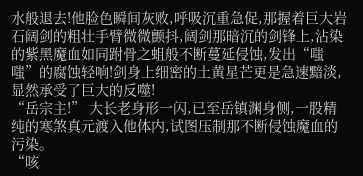水般退去!他脸色瞬间灰败,呼吸沉重急促,那握着巨大岩石阔剑的粗壮手臂微微颤抖,阔剑那暗沉的剑锋上,沾染的紫黑魔血如同跗骨之蛆般不断蔓延侵蚀,发出“嗤嗤”的腐蚀轻响!剑身上细密的土黄星芒更是急速黯淡,显然承受了巨大的反噬!
“岳宗主!” 大长老身形一闪,已至岳镇渊身侧,一股精纯的寒煞真元渡入他体内,试图压制那不断侵蚀魔血的污染。
“咳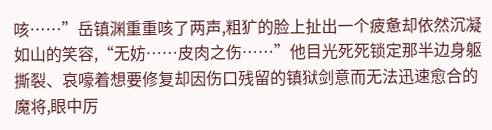咳……”岳镇渊重重咳了两声,粗犷的脸上扯出一个疲惫却依然沉凝如山的笑容,“无妨……皮肉之伤……”他目光死死锁定那半边身躯撕裂、哀嚎着想要修复却因伤口残留的镇狱剑意而无法迅速愈合的魔将,眼中厉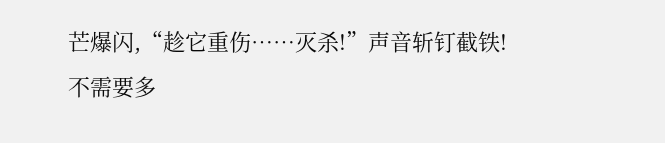芒爆闪,“趁它重伤……灭杀!”声音斩钉截铁!
不需要多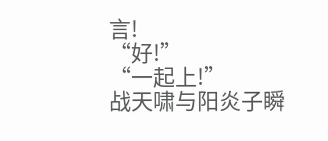言!
“好!”
“一起上!”
战天啸与阳炎子瞬